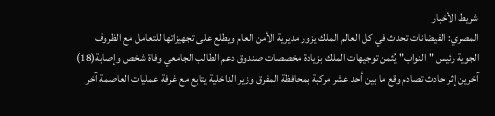شريط الأخبار
المصري: الفيضانات تحدث في كل العالم الملك يزور مديرية الأمن العام ويطلع على تجهيزاتها للتعامل مع الظروف الجوية رئيس "النواب" يُثمن توجيهات الملك بزيادة مخصصات صندوق دعم الطالب الجامعي وفاة شخص وإصابة(18) آخرين إثر حادث تصادم وقع ما بين أحد عشر مركبة بمحافظة المفرق وزير الداخلية يتابع مع غرفة عمليات العاصمة آخر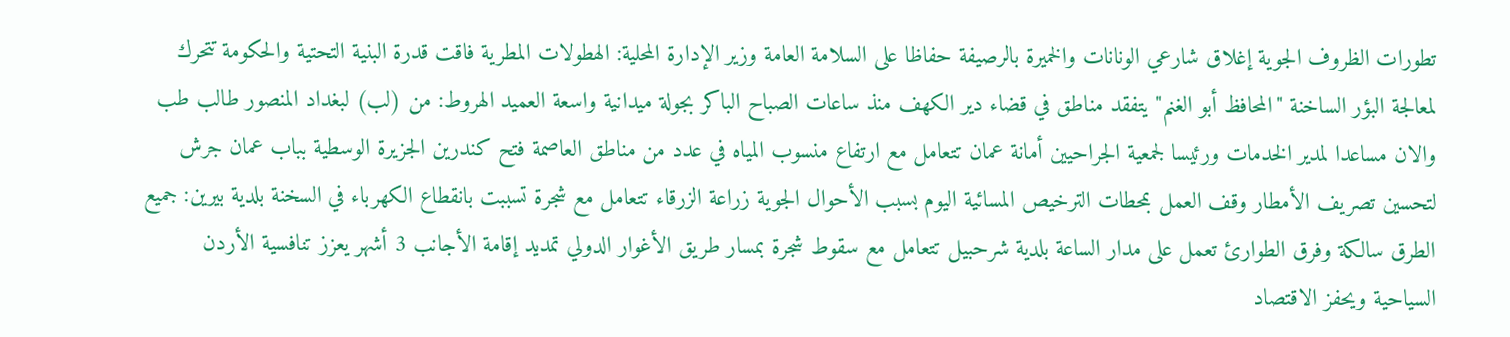تطورات الظروف الجوية إغلاق شارعي الونانات والخميرة بالرصيفة حفاظا على السلامة العامة وزير الإدارة المحلية: الهطولات المطرية فاقت قدرة البنية التحتية والحكومة تتحرك لمعالجة البؤر الساخنة "المحافظ أبو الغنم" يتفقد مناطق في قضاء دير الكهف منذ ساعات الصباح الباكر بجولة ميدانية واسعة العميد الهروط: من (لب) لبغداد المنصور طالب طب والان مساعدا لمدير الخدمات ورئيسا لجمعية الجراحيين أمانة عمان تتعامل مع ارتفاع منسوب المياه في عدد من مناطق العاصمة فتح كندرين الجزيرة الوسطية بباب عمان جرش لتحسين تصريف الأمطار وقف العمل بمحطات الترخيص المسائية اليوم بسبب الأحوال الجوية زراعة الزرقاء تتعامل مع شجرة تسببت بانقطاع الكهرباء في السخنة بلدية بيرين: جميع الطرق سالكة وفرق الطوارئ تعمل على مدار الساعة بلدية شرحبيل تتعامل مع سقوط شجرة بمسار طريق الأغوار الدولي تمديد إقامة الأجانب 3 أشهر يعزز تنافسية الأردن السياحية ويحفز الاقتصاد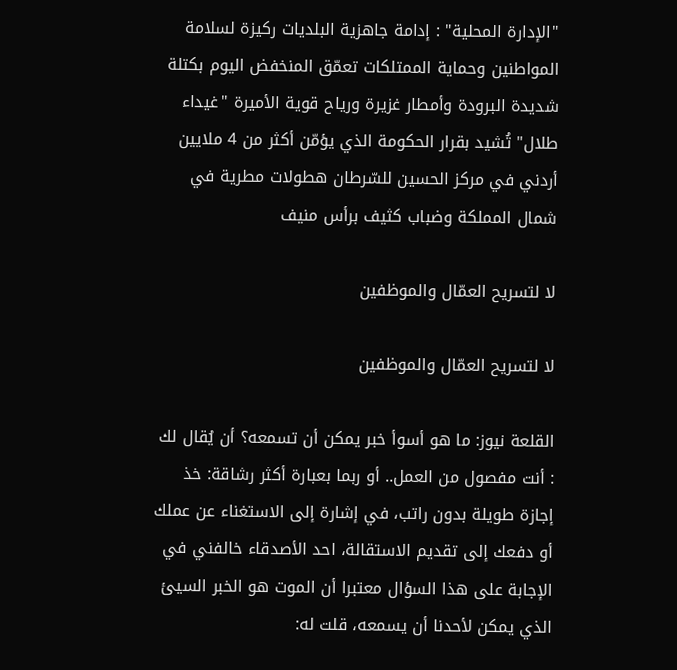"الإدارة المحلية" : إدامة جاهزية البلديات ركيزة لسلامة المواطنين وحماية الممتلكات تعمّق المنخفض اليوم بكتلة شديدة البرودة وأمطار غزيرة ورياح قوية الأميرة "غيداء طلال" تُشيد بقرار الحكومة الذي يؤمّن أكثر من 4 ملايين أردني في مركز الحسين للسّرطان هطولات مطرية في شمال المملكة وضباب كثيف برأس منيف

لا لتسريح العمّال والموظفين

لا لتسريح العمّال والموظفين

القلعة نيوز: ما هو أسوأ خبر يمكن أن تسمعه؟ أن يُقال لك : أنت مفصول من العمل.. أو ربما بعبارة أكثر رشاقة: خذ إجازة طويلة بدون راتب، في إشارة إلى الاستغناء عن عملك أو دفعك إلى تقديم الاستقالة، احد الأصدقاء خالفني في الإجابة على هذا السؤال معتبرا أن الموت هو الخبر السيئ الذي يمكن لأحدنا أن يسمعه، قلت له: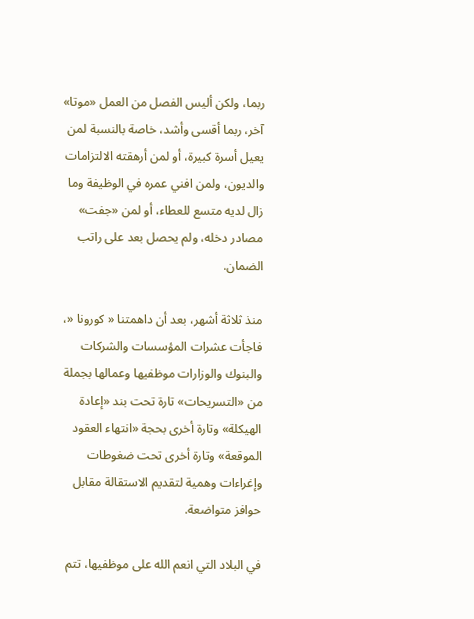ربما، ولكن أليس الفصل من العمل «موتا» آخر، ربما أقسى وأشد، خاصة بالنسبة لمن يعيل أسرة كبيرة، أو لمن أرهقته الالتزامات والديون، ولمن افني عمره في الوظيفة وما زال لديه متسع للعطاء، أو لمن «جفت» مصادر دخله، ولم يحصل بعد على راتب الضمان.

منذ ثلاثة أشهر، بعد أن داهمتنا « كورونا «، فاجأت عشرات المؤسسات والشركات والبنوك والوزارات موظفيها وعمالها بجملة من «التسريحات» تارة تحت بند «إعادة الهيكلة» وتارة أخرى بحجة «انتهاء العقود الموقعة» وتارة أخرى تحت ضغوطات وإغراءات وهمية لتقديم الاستقالة مقابل حوافز متواضعة.

في البلاد التي انعم الله على موظفيها، تتم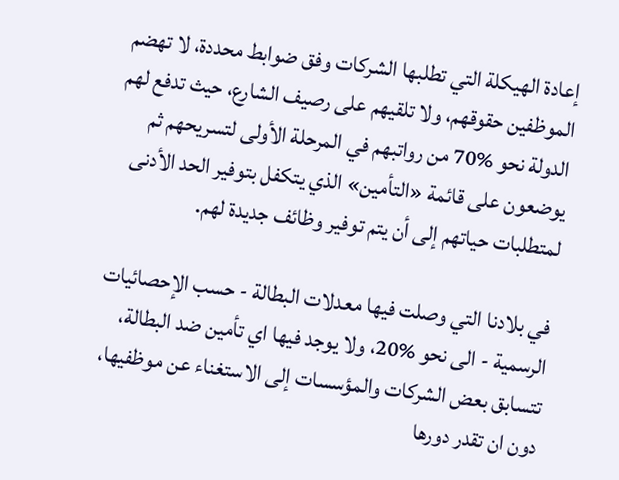إعادة الهيكلة التي تطلبها الشركات وفق ضوابط محددة، لا تهضم الموظفين حقوقهم، ولا تلقيهم على رصيف الشارع، حيث تدفع لهم الدولة نحو %70 من رواتبهم في المرحلة الأولى لتسريحهم ثم يوضعون على قائمة «التأمين» الذي يتكفل بتوفير الحد الأدنى لمتطلبات حياتهم إلى أن يتم توفير وظائف جديدة لهم.

في بلادنا التي وصلت فيها معدلات البطالة - حسب الإحصائيات الرسمية - الى نحو %20، ولا يوجد فيها اي تأمين ضد البطالة، تتسابق بعض الشركات والمؤسسات إلى الاستغناء عن موظفيها، دون ان تقدر دورها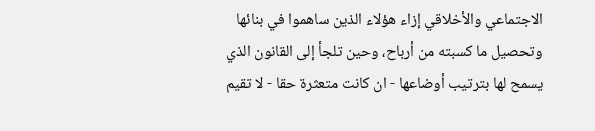الاجتماعي والأخلاقي إزاء هؤلاء الذين ساهموا في بنائها وتحصيل ما كسبته من أرباح، وحين تلجأ إلى القانون الذي يسمح لها بترتيب أوضاعها - ان كانت متعثرة حقا - لا تقيم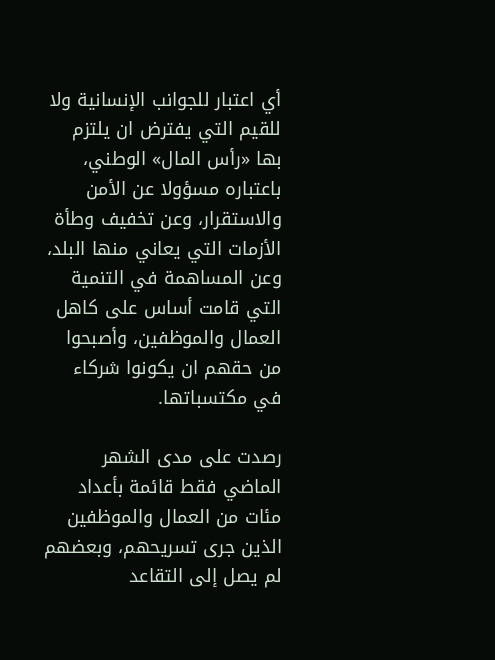أي اعتبار للجوانب الإنسانية ولا للقيم التي يفترض ان يلتزم بها «رأس المال» الوطني، باعتباره مسؤولا عن الأمن والاستقرار، وعن تخفيف وطأة الأزمات التي يعاني منها البلد، وعن المساهمة في التنمية التي قامت أساس على كاهل العمال والموظفين، وأصبحوا من حقهم ان يكونوا شركاء في مكتسباتها.

رصدت على مدى الشهر الماضي فقط قائمة بأعداد مئات من العمال والموظفين الذين جرى تسريحهم، وبعضهم لم يصل إلى التقاعد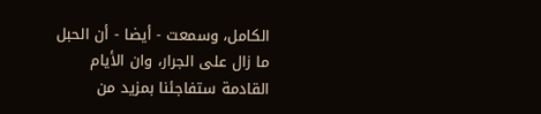الكامل، وسمعت - أيضا - أن الحبل ما زال على الجرار، وان الأيام القادمة ستفاجئنا بمزيد من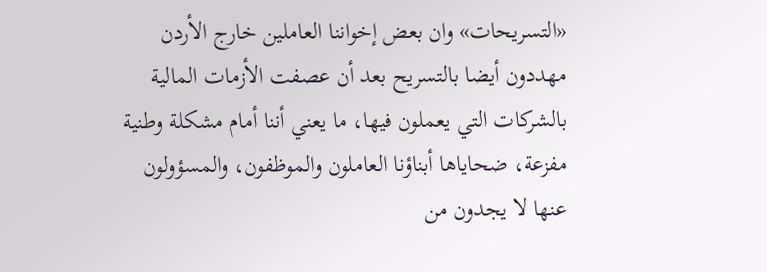«التسريحات» وان بعض إخواننا العاملين خارج الأردن مهددون أيضا بالتسريح بعد أن عصفت الأزمات المالية بالشركات التي يعملون فيها، ما يعني أننا أمام مشكلة وطنية مفزعة، ضحاياها أبناؤنا العاملون والموظفون، والمسؤولون عنها لا يجدون من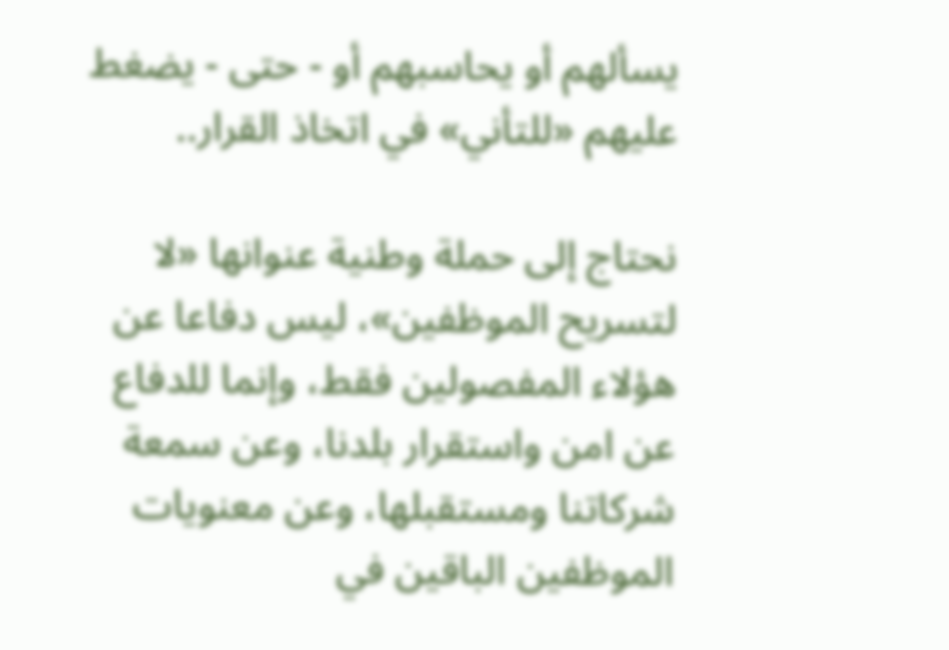يسألهم أو يحاسبهم أو - حتى - يضغط عليهم «للتأني» في اتخاذ القرار..

نحتاج إلى حملة وطنية عنوانها «لا لتسريح الموظفين»، ليس دفاعا عن هؤلاء المفصولين فقط، وإنما للدفاع عن امن واستقرار بلدنا، وعن سمعة شركاتنا ومستقبلها، وعن معنويات الموظفين الباقين في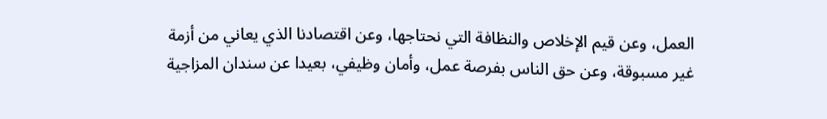العمل، وعن قيم الإخلاص والنظافة التي نحتاجها، وعن اقتصادنا الذي يعاني من أزمة غير مسبوقة، وعن حق الناس بفرصة عمل، وأمان وظيفي، بعيدا عن سندان المزاجية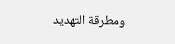ومطرقة التهديد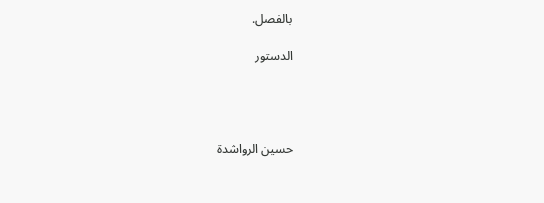بالفصل.

الدستور




حسين الرواشدة